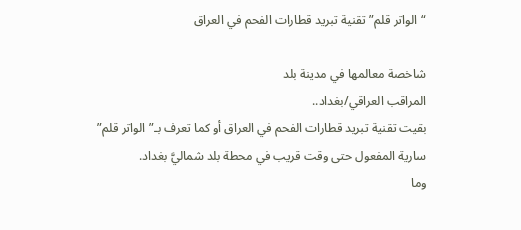“الواتر قلم” تقنية تبريد قطارات الفحم في العراق

شاخصة معالمها في مدينة بلد
المراقب العراقي/بغداد..
بقيت تقنية تبريد قطارات الفحم في العراق أو كما تعرف بـ”الواتر قلم” سارية المفعول حتى وقت قريب في محطة بلد شماليَّ بغداد.
وما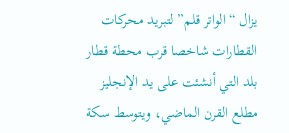يزال “الواتر قلم” لتبريد محركات القطارات شاخصا قرب محطة قطار بلد التي أنشئت على يد الإنجليز مطلع القرن الماضي، ويتوسط سكة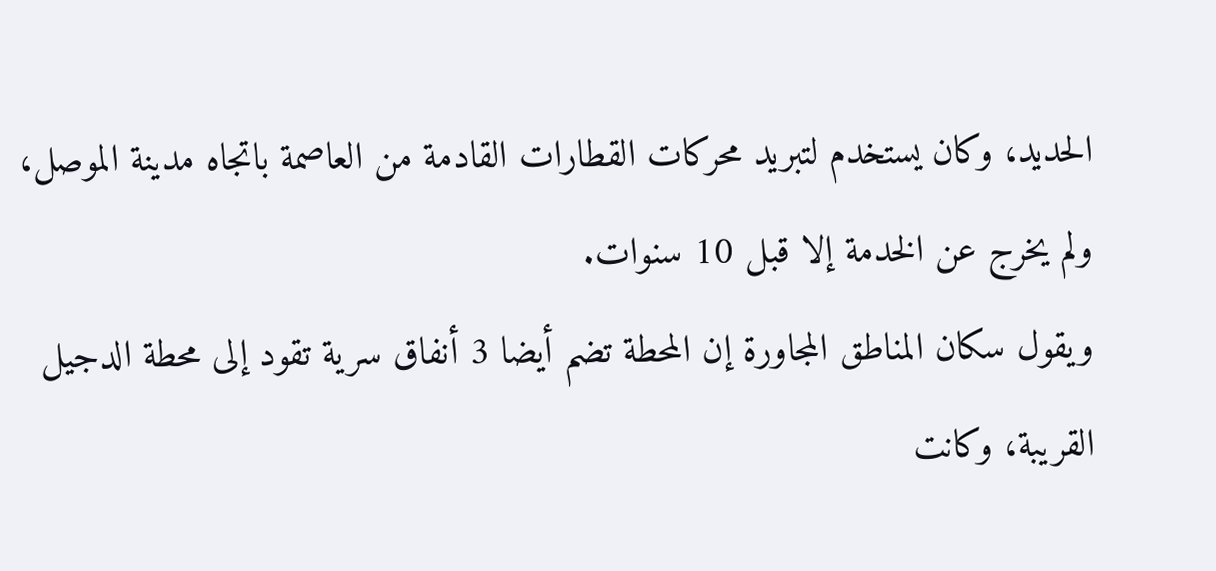الحديد، وكان يستخدم لتبريد محركات القطارات القادمة من العاصمة باتجاه مدينة الموصل، ولم يخرج عن الخدمة إلا قبل 10 سنوات.
ويقول سكان المناطق المجاورة إن المحطة تضم أيضا 3 أنفاق سرية تقود إلى محطة الدجيل القريبة، وكانت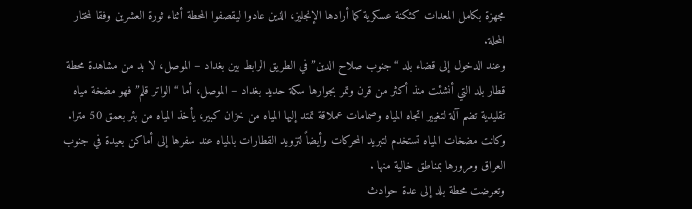مجهزة بكامل المعدات كثكنة عسكرية كما أرادها الإنجليز، الذين عادوا ليقصفوا المحطة أثناء ثورة العشرين وفقا لمختار المحلة.
وعند الدخول إلى قضاء بلد “جنوب صلاح الدين” في الطريق الرابط بين بغداد – الموصل، لا بد من مشاهدة محطة قطار بلد التي أنشئت منذ أكثر من قرن وتمر بجوارها سكة حديد بغداد – الموصل، أما “الواتر قلم” فهو مضخة مياه تقليدية تضم آلة لتغيير اتجاه المياه وصمامات عملاقة تمتد إليها المياه من خزان كبير، يأخذ المياه من بئر بعمق 50 مترا.
وكانت مضخات المياه تستخدم لتبريد المحركات وأيضاً لتزويد القطارات بالمياه عند سفرها إلى أماكن بعيدة في جنوب العراق ومرورها بمناطق خالية منها .
وتعرضت محطة بلد إلى عدة حوادث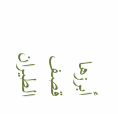أبرزها قصف الطيران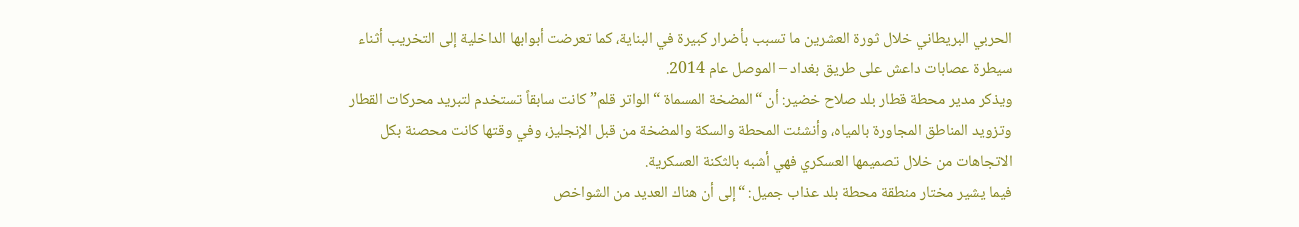الحربي البريطاني خلال ثورة العشرين ما تسبب بأضرار كبيرة في البناية، كما تعرضت أبوابها الداخلية إلى التخريب أثناء سيطرة عصابات داعش على طريق بغداد – الموصل عام 2014.
ويذكر مدير محطة قطار بلد صلاح خضير: أن “المضخة المسماة “الواتر قلم” كانت سابقاً تستخدم لتبريد محركات القطار وتزويد المناطق المجاورة بالمياه، وأنشئت المحطة والسكة والمضخة من قبل الإنجليز، وفي وقتها كانت محصنة بكل الاتجاهات من خلال تصميمها العسكري فهي أشبه بالثكنة العسكرية.
فيما يشير مختار منطقة محطة بلد عذاب جميل: “إلى أن هناك العديد من الشواخص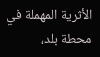الأثرية المهملة في محطة بلد،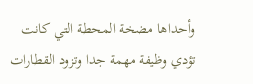وأحداها مضخة المحطة التي كانت تؤدي وظيفة مهمة جدا وتزود القطارات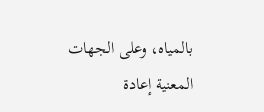بالمياه، وعلى الجهات المعنية إعادة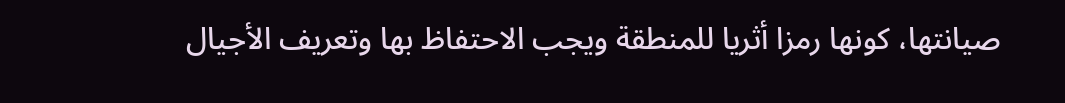صيانتها، كونها رمزا أثريا للمنطقة ويجب الاحتفاظ بها وتعريف الأجيال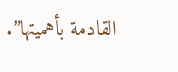القادمة بأهميتها”.